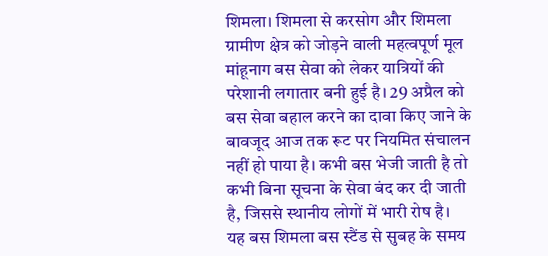शिमला। शिमला से करसोग और शिमला ग्रामीण क्षेत्र को जोड़ने वाली महत्वपूर्ण मूल मांहूनाग बस सेवा को लेकर यात्रियों की परेशानी लगातार बनी हुई है। 29 अप्रैल को बस सेवा बहाल करने का दावा किए जाने के बावजूद आज तक रूट पर नियमित संचालन नहीं हो पाया है। कभी बस भेजी जाती है तो कभी बिना सूचना के सेवा बंद कर दी जाती है, जिससे स्थानीय लोगों में भारी रोष है।
यह बस शिमला बस स्टैंड से सुबह के समय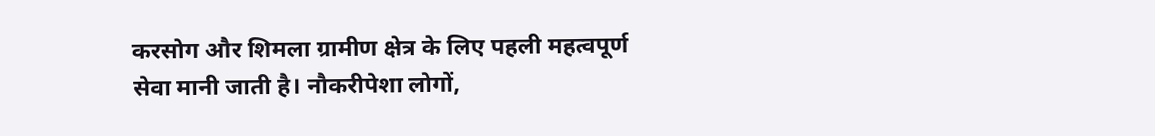करसोग और शिमला ग्रामीण क्षेत्र के लिए पहली महत्वपूर्ण सेवा मानी जाती है। नौकरीपेशा लोगों,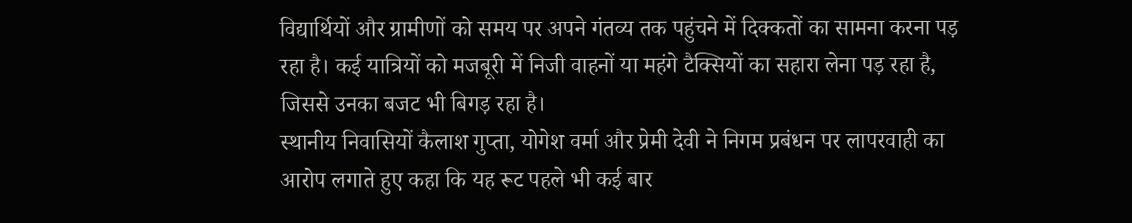विद्यार्थियों और ग्रामीणों को समय पर अपने गंतव्य तक पहुंचने में दिक्कतों का सामना करना पड़ रहा है। कई यात्रियों को मजबूरी में निजी वाहनों या महंगे टैक्सियों का सहारा लेना पड़ रहा है, जिससे उनका बजट भी बिगड़ रहा है।
स्थानीय निवासियों कैलाश गुप्ता, योगेश वर्मा और प्रेमी देवी ने निगम प्रबंधन पर लापरवाही का आरोप लगाते हुए कहा कि यह रूट पहले भी कई बार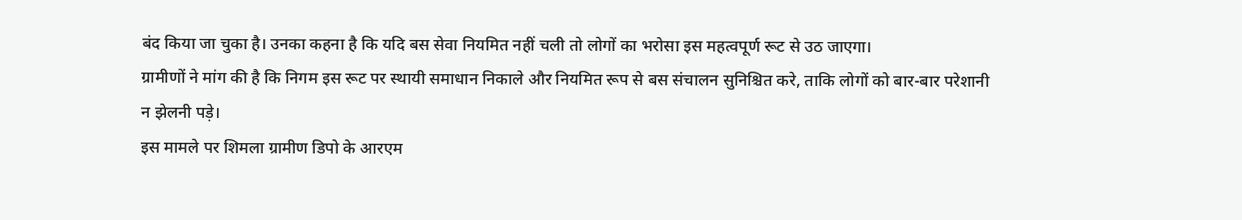बंद किया जा चुका है। उनका कहना है कि यदि बस सेवा नियमित नहीं चली तो लोगों का भरोसा इस महत्वपूर्ण रूट से उठ जाएगा।
ग्रामीणों ने मांग की है कि निगम इस रूट पर स्थायी समाधान निकाले और नियमित रूप से बस संचालन सुनिश्चित करे, ताकि लोगों को बार-बार परेशानी न झेलनी पड़े।
इस मामले पर शिमला ग्रामीण डिपो के आरएम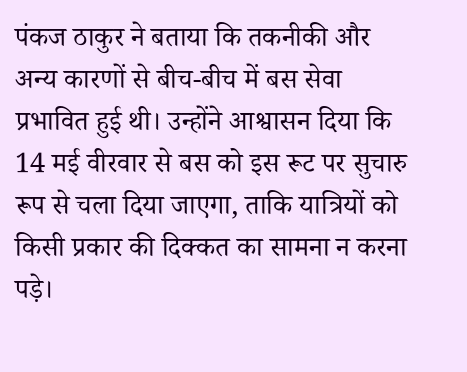पंकज ठाकुर ने बताया कि तकनीकी और अन्य कारणों से बीच-बीच में बस सेवा प्रभावित हुई थी। उन्होंने आश्वासन दिया कि 14 मई वीरवार से बस को इस रूट पर सुचारु रूप से चला दिया जाएगा, ताकि यात्रियों को किसी प्रकार की दिक्कत का सामना न करना पड़े।